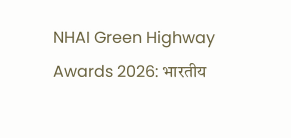NHAI Green Highway Awards 2026: भारतीय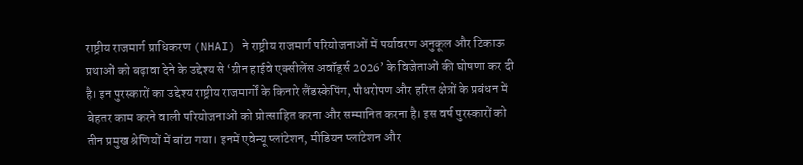राष्ट्रीय राजमार्ग प्राधिकरण (NHAI) ने राष्ट्रीय राजमार्ग परियोजनाओं में पर्यावरण अनुकूल और टिकाऊ प्रथाओं को बढ़ावा देने के उद्देश्य से ‘ग्रीन हाईवे एक्सीलेंस अवॉर्ड्स 2026’ के विजेताओं की घोषणा कर दी है। इन पुरस्कारों का उद्देश्य राष्ट्रीय राजमार्गों के किनारे लैंडस्केपिंग, पौधरोपण और हरित क्षेत्रों के प्रबंधन में बेहतर काम करने वाली परियोजनाओं को प्रोत्साहित करना और सम्मानित करना है। इस वर्ष पुरस्कारों को तीन प्रमुख श्रेणियों में बांटा गया। इनमें एवेन्यू प्लांटेशन, मीडियन प्लांटेशन और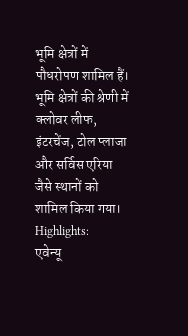भूमि क्षेत्रों में पौधरोपण शामिल हैं। भूमि क्षेत्रों की श्रेणी में क्लोवर लीफ, इंटरचेंज, टोल प्लाजा और सर्विस एरिया जैसे स्थानों को शामिल किया गया।
Highlights:
एवेन्यू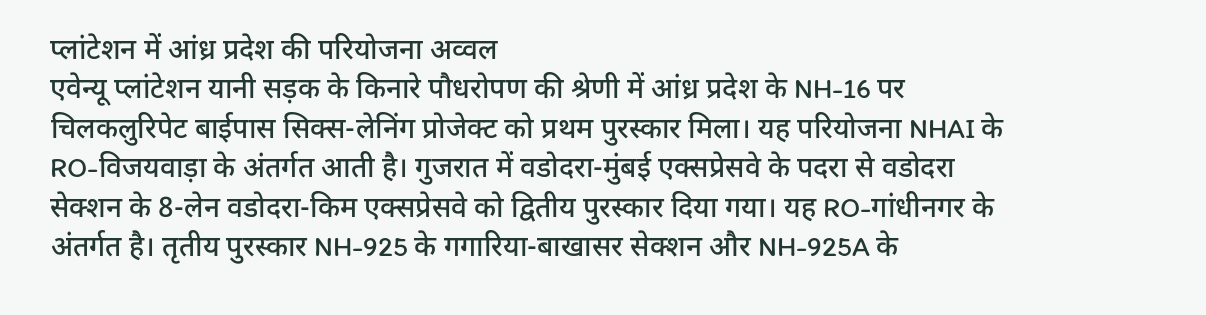प्लांटेशन में आंध्र प्रदेश की परियोजना अव्वल
एवेन्यू प्लांटेशन यानी सड़क के किनारे पौधरोपण की श्रेणी में आंध्र प्रदेश के NH-16 पर चिलकलुरिपेट बाईपास सिक्स-लेनिंग प्रोजेक्ट को प्रथम पुरस्कार मिला। यह परियोजना NHAI के RO-विजयवाड़ा के अंतर्गत आती है। गुजरात में वडोदरा-मुंबई एक्सप्रेसवे के पदरा से वडोदरा सेक्शन के 8-लेन वडोदरा-किम एक्सप्रेसवे को द्वितीय पुरस्कार दिया गया। यह RO-गांधीनगर के अंतर्गत है। तृतीय पुरस्कार NH-925 के गगारिया-बाखासर सेक्शन और NH-925A के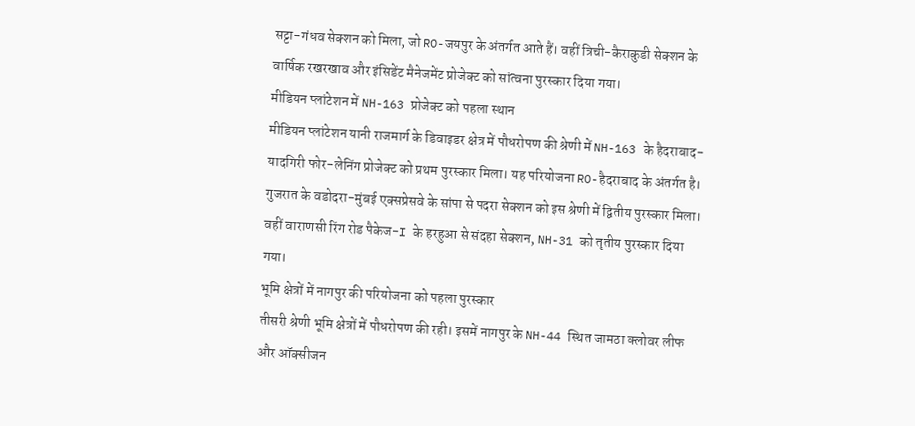सट्टा-गंधव सेक्शन को मिला, जो RO-जयपुर के अंतर्गत आते हैं। वहीं त्रिची-कैराकुडी सेक्शन के वार्षिक रखरखाव और इंसिडेंट मैनेजमेंट प्रोजेक्ट को सांत्वना पुरस्कार दिया गया।
मीडियन प्लांटेशन में NH-163 प्रोजेक्ट को पहला स्थान
मीडियन प्लांटेशन यानी राजमार्ग के डिवाइडर क्षेत्र में पौधरोपण की श्रेणी में NH-163 के हैदराबाद-यादगिरी फोर-लेनिंग प्रोजेक्ट को प्रथम पुरस्कार मिला। यह परियोजना RO-हैदराबाद के अंतर्गत है। गुजरात के वडोदरा-मुंबई एक्सप्रेसवे के सांपा से पदरा सेक्शन को इस श्रेणी में द्वितीय पुरस्कार मिला। वहीं वाराणसी रिंग रोड पैकेज-I के हरहुआ से संदहा सेक्शन, NH-31 को तृतीय पुरस्कार दिया गया।
भूमि क्षेत्रों में नागपुर की परियोजना को पहला पुरस्कार
तीसरी श्रेणी भूमि क्षेत्रों में पौधरोपण की रही। इसमें नागपुर के NH-44 स्थित जामठा क्लोवर लीफ और ऑक्सीजन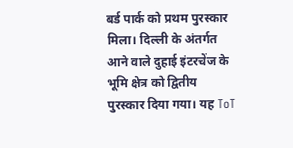बर्ड पार्क को प्रथम पुरस्कार मिला। दिल्ली के अंतर्गत आने वाले दुहाई इंटरचेंज के भूमि क्षेत्र को द्वितीय पुरस्कार दिया गया। यह ToT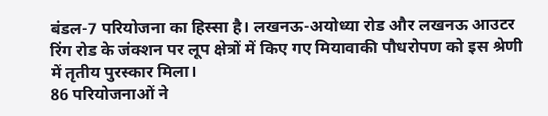बंडल-7 परियोजना का हिस्सा है। लखनऊ-अयोध्या रोड और लखनऊ आउटर रिंग रोड के जंक्शन पर लूप क्षेत्रों में किए गए मियावाकी पौधरोपण को इस श्रेणी में तृतीय पुरस्कार मिला।
86 परियोजनाओं ने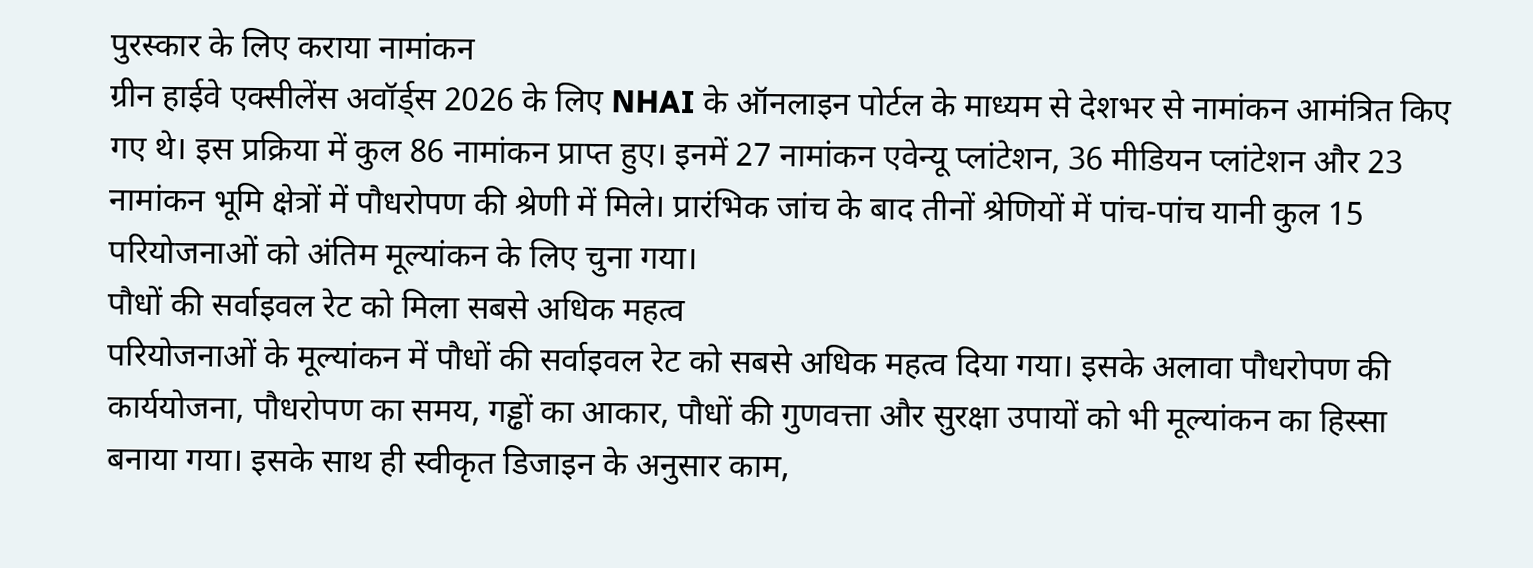पुरस्कार के लिए कराया नामांकन
ग्रीन हाईवे एक्सीलेंस अवॉर्ड्स 2026 के लिए NHAI के ऑनलाइन पोर्टल के माध्यम से देशभर से नामांकन आमंत्रित किए गए थे। इस प्रक्रिया में कुल 86 नामांकन प्राप्त हुए। इनमें 27 नामांकन एवेन्यू प्लांटेशन, 36 मीडियन प्लांटेशन और 23 नामांकन भूमि क्षेत्रों में पौधरोपण की श्रेणी में मिले। प्रारंभिक जांच के बाद तीनों श्रेणियों में पांच-पांच यानी कुल 15 परियोजनाओं को अंतिम मूल्यांकन के लिए चुना गया।
पौधों की सर्वाइवल रेट को मिला सबसे अधिक महत्व
परियोजनाओं के मूल्यांकन में पौधों की सर्वाइवल रेट को सबसे अधिक महत्व दिया गया। इसके अलावा पौधरोपण की कार्ययोजना, पौधरोपण का समय, गड्ढों का आकार, पौधों की गुणवत्ता और सुरक्षा उपायों को भी मूल्यांकन का हिस्सा बनाया गया। इसके साथ ही स्वीकृत डिजाइन के अनुसार काम,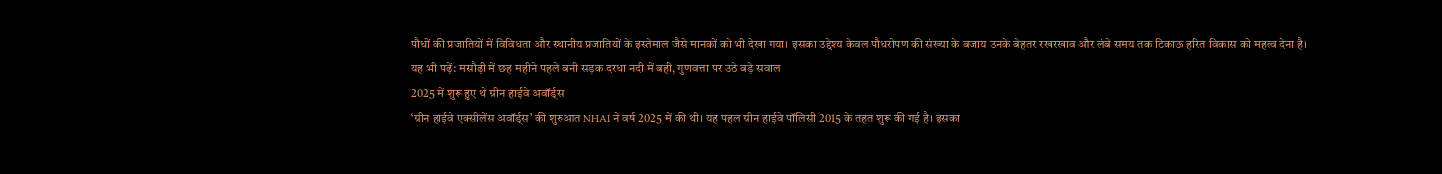पौधों की प्रजातियों में विविधता और स्थानीय प्रजातियों के इस्तेमाल जैसे मानकों को भी देखा गया। इसका उद्देश्य केवल पौधरोपण की संख्या के बजाय उनके बेहतर रखरखाव और लंबे समय तक टिकाऊ हरित विकास को महत्व देना है।
यह भी पढ़ें: मसौढ़ी में छह महीने पहले बनी सड़क दरधा नदी में बही, गुणवत्ता पर उठे बड़े सवाल
2025 में शुरू हुए थे ग्रीन हाईवे अवॉर्ड्स
‘ग्रीन हाईवे एक्सीलेंस अवॉर्ड्स’ की शुरुआत NHAI ने वर्ष 2025 में की थी। यह पहल ग्रीन हाईवे पॉलिसी 2015 के तहत शुरू की गई है। इसका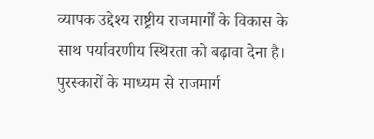व्यापक उद्देश्य राष्ट्रीय राजमार्गों के विकास के साथ पर्यावरणीय स्थिरता को बढ़ावा देना है। पुरस्कारों के माध्यम से राजमार्ग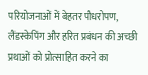परियोजनाओं में बेहतर पौधरोपण, लैंडस्केपिंग और हरित प्रबंधन की अच्छी प्रथाओं को प्रोत्साहित करने का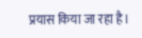प्रयास किया जा रहा है।